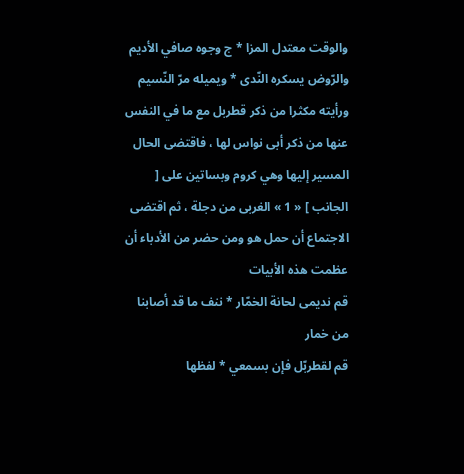والوقت معتدل المزا * ج وجوه صافي الأديم
والرّوض يسكره النّدى * ويميله مرّ النّسيم
ورأيته مكثرا من ذكر قطربل مع ما في النفس عنها من ذكر أبى نواس لها ، فاقتضى الحال المسير إليها وهي كروم وبساتين على [ الجانب ] « 1 » الغربى من دجلة ، ثم اقتضى الاجتماع أن حمل هو ومن حضر من الأدباء أن عظمت هذه الأبيات
قم نديمى لحانة الخمّار * ننف ما قد أصابنا من خمار
قم لقطربّل فإن بسمعي * لفظها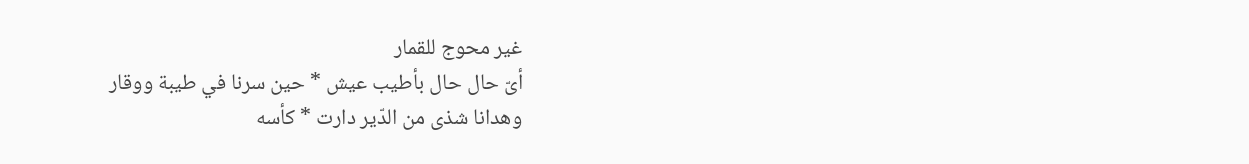غير محوج للقمار
أىّ حال حال بأطيب عيش * حين سرنا في طيبة ووقار
وهدانا شذى من الدّير دارت * كأسه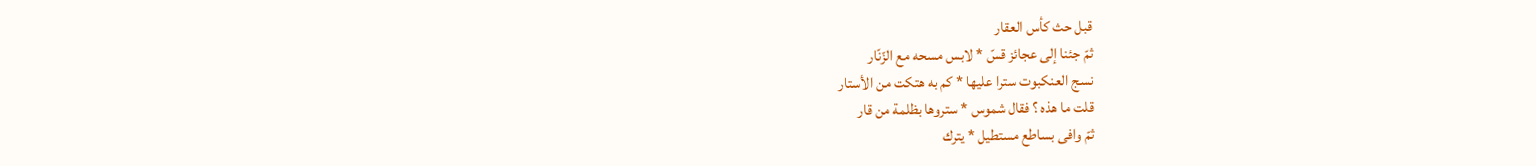قبل حث كأس العقار
ثمّ جئنا إلى عجائز قسّ * لابس مسحه مع الزّنّار
نسج العنكبوت سترا عليها * كم به هتكت من الأستار
قلت ما هذه ؟ فقال شموس * ستروها بظلمة من قار
ثمّ وافى بساطع مستطيل * يترك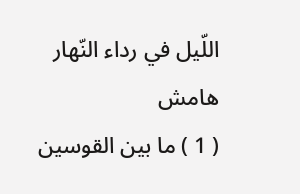اللّيل في رداء النّهار
هامش
( 1 ) ما بين القوسين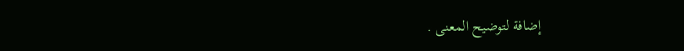إضافة لتوضيح المعنى .